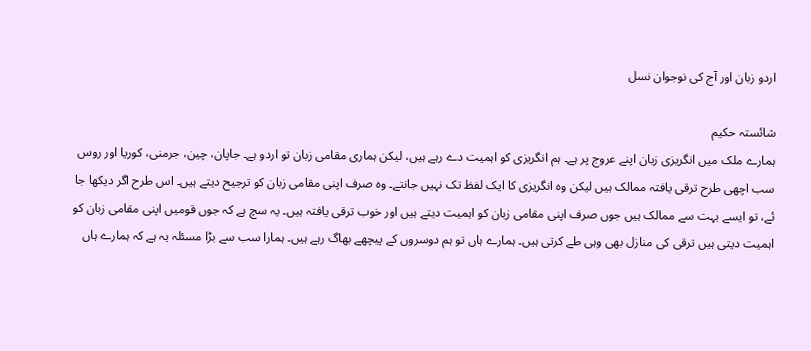اردو زبان اور آج کی نوجوان نسل

شائستہ حکیم
ہمارے ملک میں انگریزی زبان اپنے عروج پر ہے۔ ہم انگریزی کو اہمیت دے رہے ہیں، لیکن ہماری مقامی زبان تو اردو ہے۔ جاپان، چین، جرمنی، کوریا اور روس سب اچھی طرح ترقی یافتہ ممالک ہیں لیکن وہ انگریزی کا ایک لفظ تک نہیں جانتے۔ وہ صرف اپنی مقامی زبان کو ترجیح دیتے ہیں۔ اس طرح اگر دیکھا جا ئے، تو ایسے بہت سے ممالک ہیں جوں صرف اپنی مقامی زبان کو اہمیت دیتے ہیں اور خوب ترقی یافتہ ہیں۔ یہ سچ ہے کہ جوں قومیں اپنی مقامی زبان کو اہمیت دیتی ہیں ترقی کی منازل بھی وہی طے کرتی ہیں۔ ہمارے ہاں تو ہم دوسروں کے پیچھے بھاگ رہے ہیں۔ ہمارا سب سے بڑا مسئلہ یہ ہے کہ ہمارے ہاں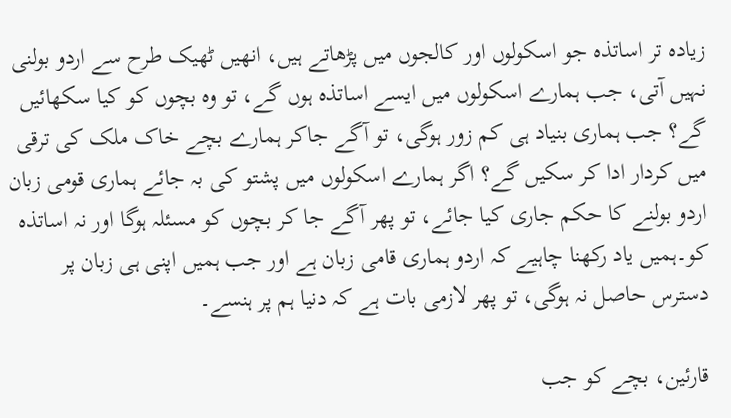زیادہ تر اساتذہ جو اسکولوں اور کالجوں میں پڑھاتے ہیں، انھیں ٹھیک طرح سے اردو بولنی نہیں آتی، جب ہمارے اسکولوں میں ایسے اساتذہ ہوں گے، تو وہ بچوں کو کیا سکھائیں گے؟ جب ہماری بنیاد ہی کم زور ہوگی، تو آگے جاکر ہمارے بچے خاک ملک کی ترقی میں کردار ادا کر سکیں گے؟ اگر ہمارے اسکولوں میں پشتو کی بہ جائے ہماری قومی زبان اردو بولنے کا حکم جاری کیا جائے، تو پھر آگے جا کر بچوں کو مسئلہ ہوگا اور نہ اساتذہ کو۔ہمیں یاد رکھنا چاہیے کہ اردو ہماری قامی زبان ہے اور جب ہمیں اپنی ہی زبان پر دسترس حاصل نہ ہوگی، تو پھر لازمی بات ہے کہ دنیا ہم پر ہنسے۔

قارئین، بچے کو جب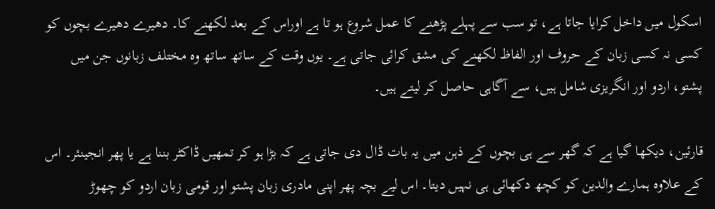اسکول میں داخل کرایا جاتا ہے، تو سب سے پہلے پڑھنے کا عمل شروع ہو تا ہے اوراس کے بعد لکھنے کا۔ دھیرے دھیرے بچوں کو کسی نہ کسی زبان کے حروف اور الفاظ لکھنے کی مشق کرائی جاتی ہے۔ یوں وقت کے ساتھ ساتھ وہ مختلف زبانوں جن میں پشتو، اردو اور انگریزی شامل ہیں، سے آگاہی حاصل کر لیتے ہیں۔

قارئین، دیکھا گیا ہے کہ گھر سے ہی بچوں کے ذہن میں یہ بات ڈال دی جاتی ہے کہ بڑا ہو کر تمھیں ڈاکٹر بننا ہے یا پھر انجینئر۔ اس کے علاوہ ہمارے والدین کو کچھ دکھائی ہی نہیں دیتا۔ اس لیے بچہ پھر اپنی مادری زبان پشتو اور قومی زبان اردو کو چھوڑ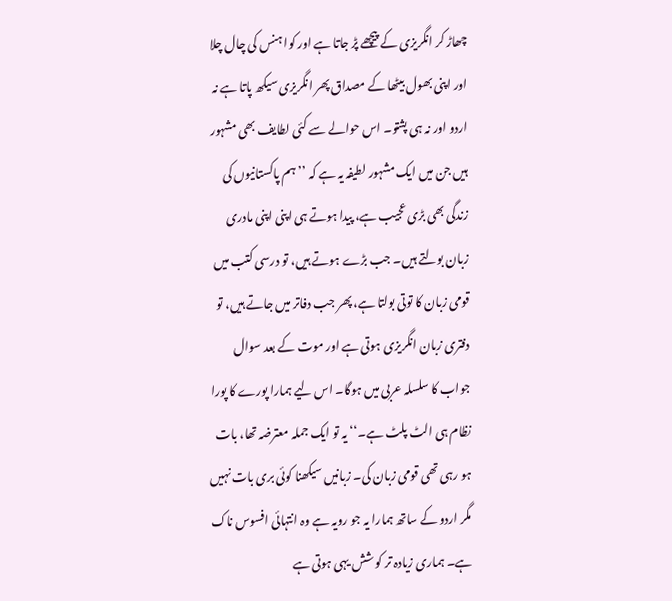چھاڑ کر انگریزی کے پیچھے پڑ جاتا ہے اور کوا ہنس کی چال چلا اور اپنی بھول بیٹھا کے مصداق پھر انگریزی سیکھ پاتا ہے نہ اردو اور نہ ہی پشتو۔ اس حوالے سے کئی لطایف بھی مشہور ہیں جن میں ایک مشہور لطیفہ یہ ہے کہ ’’ہم پاکستانیوں کی زندگی بھی بڑی عجیب ہے، پیدا ہوتے ہی اپنی اپنی مادری زبان بولتے ہیں۔ جب بڑے ہوتے ہیں، تو درسی کتب میں قومی زبان کا توتی بولتا ہے، پھر جب دفاتر میں جاتے ہیں، تو دفتری زبان انگریزی ہوتی ہے اور موت کے بعد سوال جواب کا سلسلہ عربی میں ہوگا۔ اس لیے ہمارا پورے کا پورا نظام ہی الٹ پلٹ ہے۔‘‘ یہ تو ایک جملہ معترضہ تھا، بات ہو رہی تھی قومی زبان کی۔ زبانیں سیکھنا کوئی بری بات نہیں مگر اردو کے ساتھ ہمارا یہ جو رویہ ہے وہ انتہائی افسوس ناک ہے۔ ہماری زیادہ تر کو شش یہی ہوتی ہے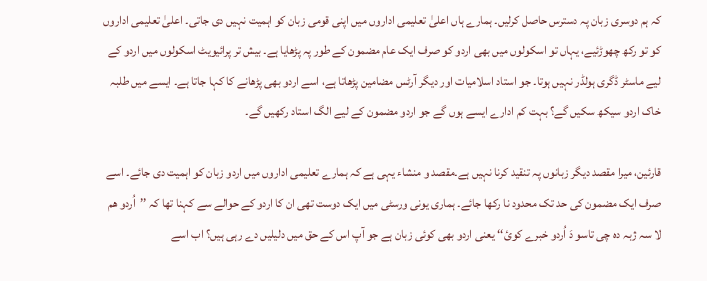کہ ہم دوسری زبان پہ دسترس حاصل کرلیں۔ ہمارے ہاں اعلیٰ تعلیمی اداروں میں اپنی قومی زبان کو اہمیت نہیں دی جاتی۔ اعلیٰ تعلیمی اداروں کو تو رکھ چھوڑئیے، یہاں تو اسکولوں میں بھی اردو کو صرف ایک عام مضمون کے طور پہ پڑھایا ہے۔ بیش تر پرائیویٹ اسکولوں میں اردو کے لیے ماسٹر ڈگری ہولڈر نہیں ہوتا۔ جو استاد اسلامیات اور دیگر آرٹس مضامین پڑھاتا ہے، اسے اردو بھی پڑھانے کا کہا جاتا ہے۔ ایسے میں طلبہ خاک اردو سیکھ سکیں گے؟ بہت کم ادارے ایسے ہوں گے جو اردو مضمون کے لیے الگ استاد رکھیں گے۔

قارئین، میرا مقصد دیگر زبانوں پہ تنقید کرنا نہیں ہے۔مقصد و منشاء یہی ہے کہ ہمارے تعلیمی اداروں میں اردو زبان کو اہمیت دی جائے۔ اسے صرف ایک مضمون کی حد تک محدود نا رکھا جائے۔ ہماری یونی ورسٹی میں ایک دوست تھی ان کا اردو کے حوالے سے کہنا تھا کہ ’’اُردو ھم لا سہ ژبہ دہ چی تاسو دَ اُردو خبرے کویٔ‘‘ یعنی اردو بھی کوئی زبان ہے جو آپ اس کے حق میں دلیلیں دے رہی ہیں؟ اب اسے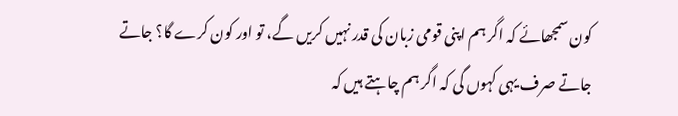کون سمجھائے کہ اگر ہم اپنی قومی زبان کی قدر نہیں کریں گے، تو اور کون کرے گا؟ جاتے جاتے صرف یہی کہوں گی کہ اگر ہم چاہتے ہیں کہ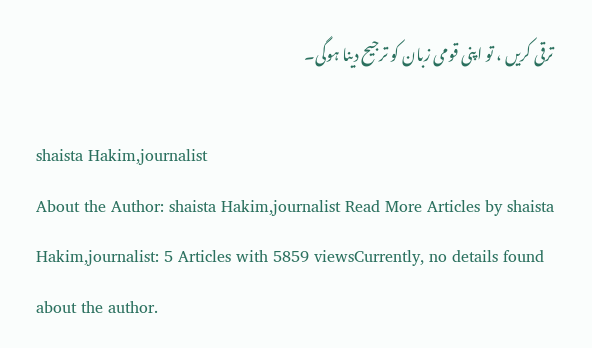ترقی کریں ، تو اپنی قومی زبان کو ترجیح دینا ہوگی۔

shaista Hakim,journalist
About the Author: shaista Hakim,journalist Read More Articles by shaista Hakim,journalist: 5 Articles with 5859 viewsCurrently, no details found about the author.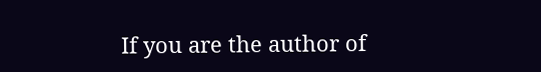If you are the author of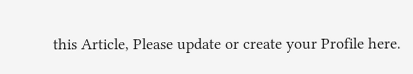this Article, Please update or create your Profile here.